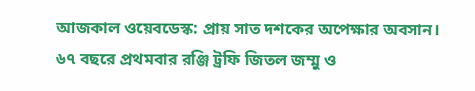আজকাল ওয়েবডেস্ক: প্রায় সাত দশকের অপেক্ষার অবসান। ৬৭ বছরে প্রথমবার রঞ্জি ট্রফি জিতল জম্মু ও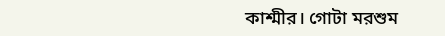কাশ্মীর। গোটা মরশুম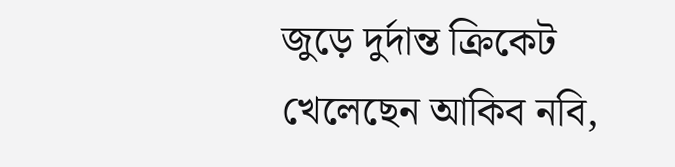জুড়ে দুর্দান্ত ক্রিকেট খেলেছেন আকিব নবি,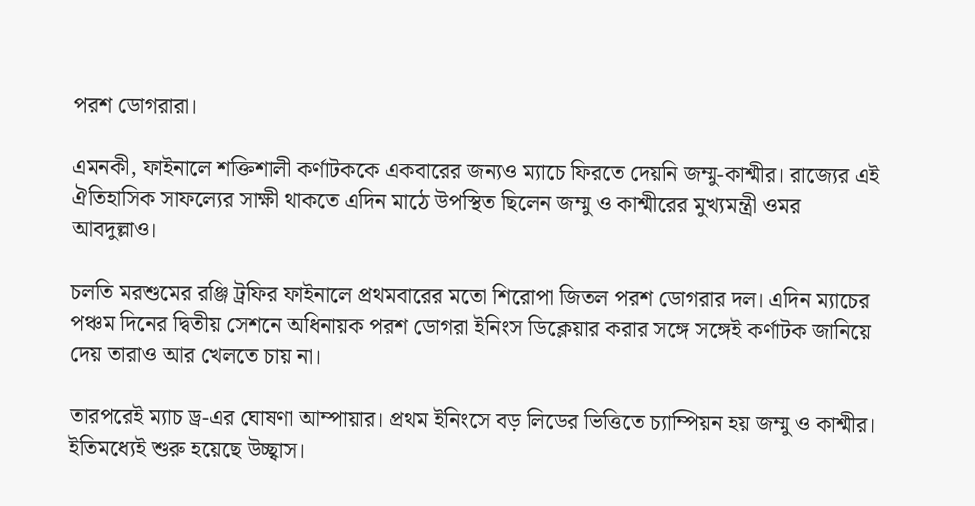পরশ ডোগরারা।

এমনকী, ফাইনালে শক্তিশালী কর্ণাটককে একবারের জন্যও ম্যাচে ফিরতে দেয়নি জম্মু-কাশ্মীর। রাজ্যের এই ঐতিহাসিক সাফল্যের সাক্ষী থাকতে এদিন মাঠে উপস্থিত ছিলেন জম্মু ও কাশ্মীরের মুখ্যমন্ত্রী ওমর আবদুল্লাও।

চলতি মরশুমের রঞ্জি ট্রফির ফাইনালে প্রথমবারের মতো শিরোপা জিতল পরশ ডোগরার দল। এদিন ম্যাচের পঞ্চম দিনের দ্বিতীয় সেশনে অধিনায়ক পরশ ডোগরা ইনিংস ডিক্লেয়ার করার সঙ্গে সঙ্গেই কর্ণাটক জানিয়ে দেয় তারাও আর খেলতে চায় না।

তারপরেই ম্যাচ ড্র-এর ঘোষণা আম্পায়ার। প্রথম ইনিংসে বড় লিডের ভিত্তিতে চ্যাম্পিয়ন হয় জম্মু ও কাশ্মীর। ইতিমধ্যেই শুরু হয়েছে উচ্ছ্বাস।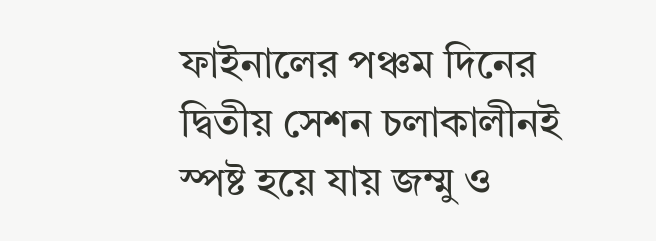ফাইনালের পঞ্চম দিনের দ্বিতীয় সেশন চলাকালীনই স্পষ্ট হয়ে যায় জম্মু ও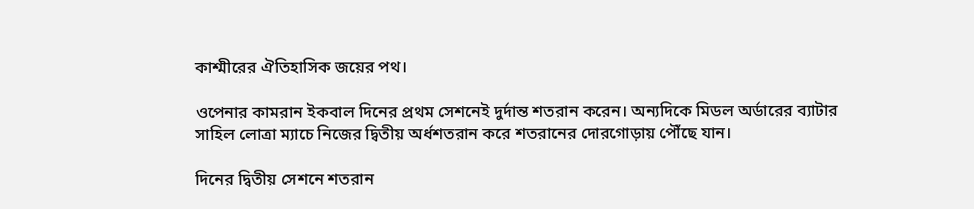কাশ্মীরের ঐতিহাসিক জয়ের পথ।

ওপেনার কামরান ইকবাল দিনের প্রথম সেশনেই দুর্দান্ত শতরান করেন। অন্যদিকে মিডল অর্ডারের ব্যাটার সাহিল লোত্রা ম্যাচে নিজের দ্বিতীয় অর্ধশতরান করে শতরানের দোরগোড়ায় পৌঁছে যান।

দিনের দ্বিতীয় সেশনে শতরান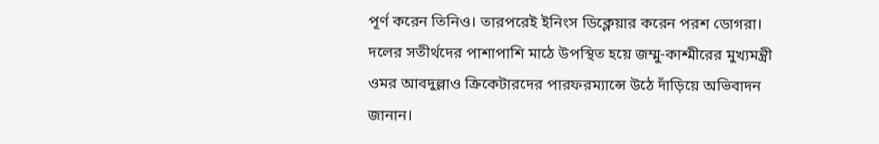পূর্ণ করেন তিনিও। তারপরেই ইনিংস ডিক্লেয়ার করেন পরশ ডোগরা। দলের সতীর্থদের পাশাপাশি মাঠে উপস্থিত হয়ে জম্মু-কাশ্মীরের মুখ্যমন্ত্রী ওমর আবদুল্লাও ক্রিকেটারদের পারফরম্যান্সে উঠে দাঁড়িয়ে অভিবাদন জানান।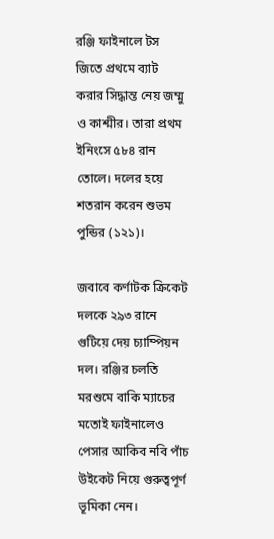রঞ্জি ফাইনালে টস জিতে প্রথমে ব্যাট করার সিদ্ধান্ত নেয় জম্মু ও কাশ্মীর। তারা প্রথম ইনিংসে ৫৮৪ রান তোলে। দলের হয়ে শতরান করেন শুভম পুন্ডির (১২১)।

জবাবে কর্ণাটক ক্রিকেট দলকে ২৯৩ রানে গুটিয়ে দেয় চ্যাম্পিয়ন দল। রঞ্জির চলতি মরশুমে বাকি ম্যাচের মতোই ফাইনালেও পেসার আকিব নবি পাঁচ উইকেট নিয়ে গুরুত্বপূর্ণ ভূমিকা নেন।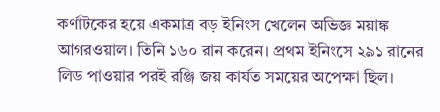কর্ণাটকের হয়ে একমাত্র বড় ইনিংস খেলেন অভিজ্ঞ ময়াঙ্ক আগরওয়াল। তিনি ১৬০ রান করেন। প্রথম ইনিংসে ২৯১ রানের লিড পাওয়ার পরই রঞ্জি জয় কার্যত সময়ের অপেক্ষা ছিল।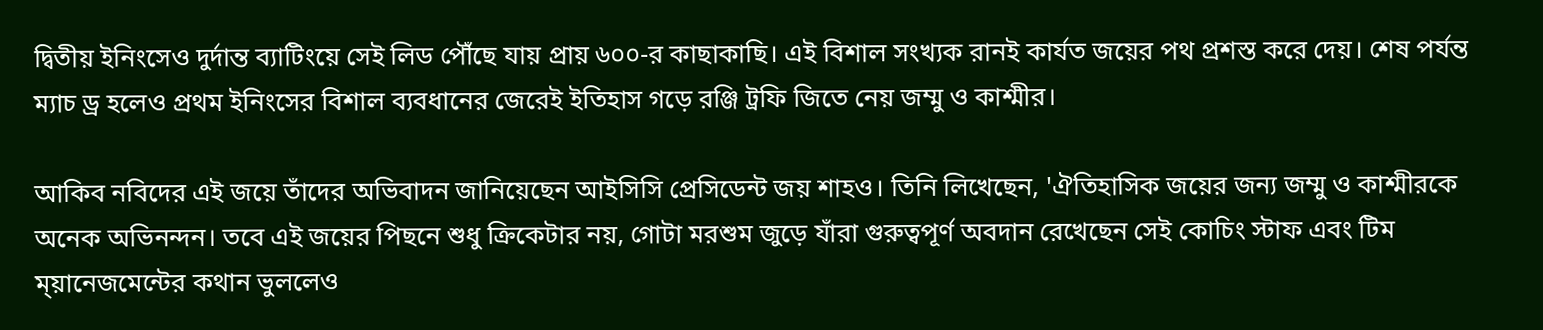দ্বিতীয় ইনিংসেও দুর্দান্ত ব্যাটিংয়ে সেই লিড পৌঁছে যায় প্রায় ৬০০-র কাছাকাছি। এই বিশাল সংখ্যক রানই কার্যত জয়ের পথ প্রশস্ত করে দেয়। শেষ পর্যন্ত ম্যাচ ড্র হলেও প্রথম ইনিংসের বিশাল ব্যবধানের জেরেই ইতিহাস গড়ে রঞ্জি ট্রফি জিতে নেয় জম্মু ও কাশ্মীর।

আকিব নবিদের এই জয়ে তাঁদের অভিবাদন জানিয়েছেন আইসিসি প্রেসিডেন্ট জয় শাহও। তিনি লিখেছেন, 'ঐতিহাসিক জয়ের জন্য জম্মু ও কাশ্মীরকে অনেক অভিনন্দন। তবে এই জয়ের পিছনে শুধু ক্রিকেটার নয়, গোটা মরশুম জুড়ে যাঁরা গুরুত্বপূর্ণ অবদান রেখেছেন সেই কোচিং স্টাফ এবং টিম ম্য়ানেজমেন্টের কথান ভুললেও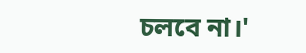চলবে না।'